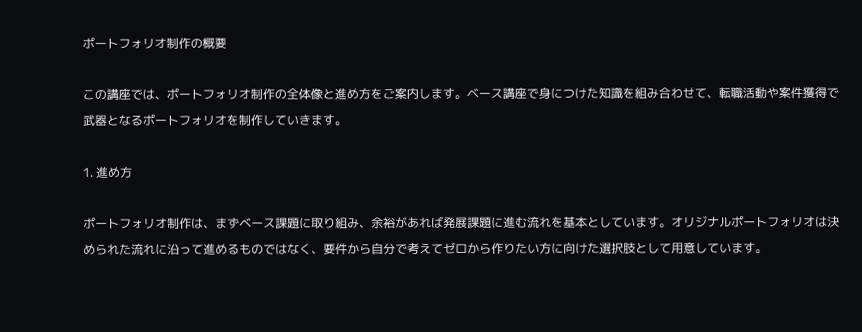ポートフォリオ制作の概要

この講座では、ポートフォリオ制作の全体像と進め方をご案内します。ベース講座で身につけた知識を組み合わせて、転職活動や案件獲得で武器となるポートフォリオを制作していきます。

1. 進め方

ポートフォリオ制作は、まずベース課題に取り組み、余裕があれば発展課題に進む流れを基本としています。オリジナルポートフォリオは決められた流れに沿って進めるものではなく、要件から自分で考えてゼロから作りたい方に向けた選択肢として用意しています。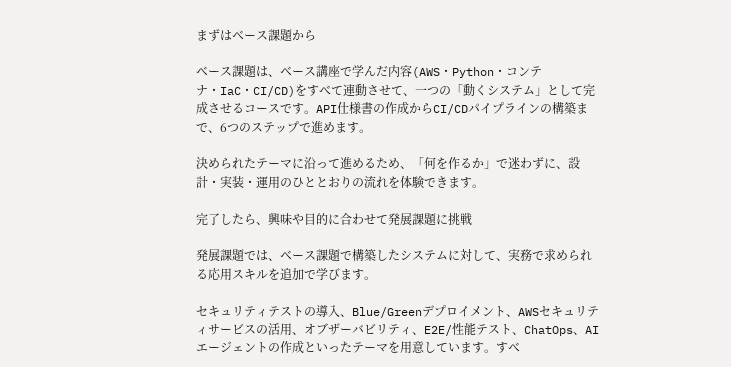まずはベース課題から

ベース課題は、ベース講座で学んだ内容(AWS・Python・コンテナ・IaC・CI/CD)をすべて連動させて、一つの「動くシステム」として完成させるコースです。API仕様書の作成からCI/CDパイプラインの構築まで、6つのステップで進めます。

決められたテーマに沿って進めるため、「何を作るか」で迷わずに、設計・実装・運用のひととおりの流れを体験できます。

完了したら、興味や目的に合わせて発展課題に挑戦

発展課題では、ベース課題で構築したシステムに対して、実務で求められる応用スキルを追加で学びます。

セキュリティテストの導入、Blue/Greenデプロイメント、AWSセキュリティサービスの活用、オブザーバビリティ、E2E/性能テスト、ChatOps、AIエージェントの作成といったテーマを用意しています。すべ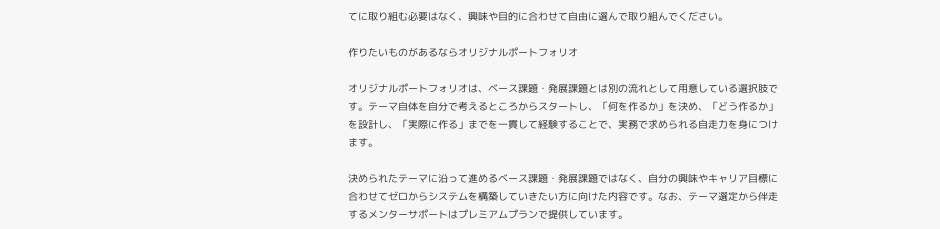てに取り組む必要はなく、興味や目的に合わせて自由に選んで取り組んでください。

作りたいものがあるならオリジナルポートフォリオ

オリジナルポートフォリオは、ベース課題・発展課題とは別の流れとして用意している選択肢です。テーマ自体を自分で考えるところからスタートし、「何を作るか」を決め、「どう作るか」を設計し、「実際に作る」までを一貫して経験することで、実務で求められる自走力を身につけます。

決められたテーマに沿って進めるベース課題・発展課題ではなく、自分の興味やキャリア目標に合わせてゼロからシステムを構築していきたい方に向けた内容です。なお、テーマ選定から伴走するメンターサポートはプレミアムプランで提供しています。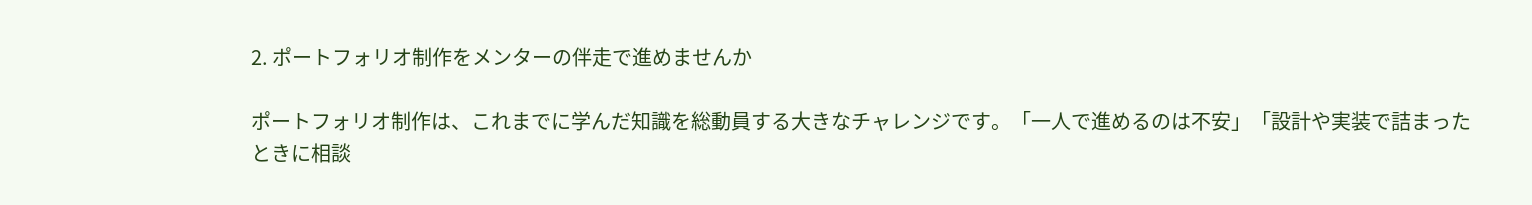2. ポートフォリオ制作をメンターの伴走で進めませんか

ポートフォリオ制作は、これまでに学んだ知識を総動員する大きなチャレンジです。「一人で進めるのは不安」「設計や実装で詰まったときに相談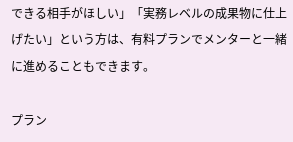できる相手がほしい」「実務レベルの成果物に仕上げたい」という方は、有料プランでメンターと一緒に進めることもできます。

プラン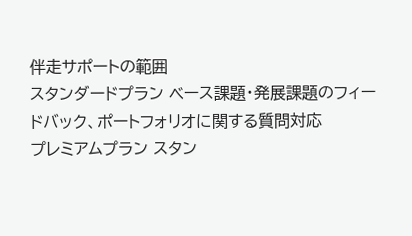伴走サポートの範囲
スタンダードプラン ベース課題・発展課題のフィードバック、ポートフォリオに関する質問対応
プレミアムプラン スタン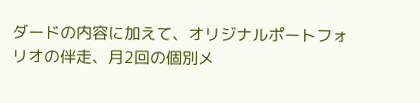ダードの内容に加えて、オリジナルポートフォリオの伴走、月2回の個別メ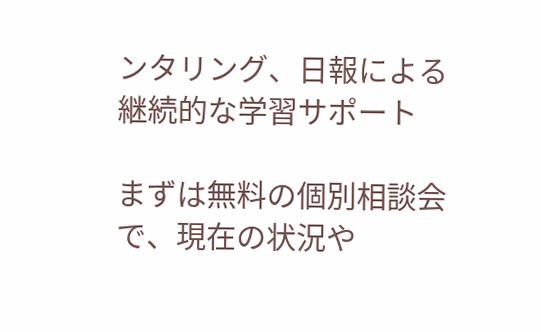ンタリング、日報による継続的な学習サポート

まずは無料の個別相談会で、現在の状況や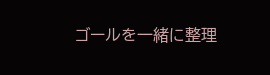ゴールを一緒に整理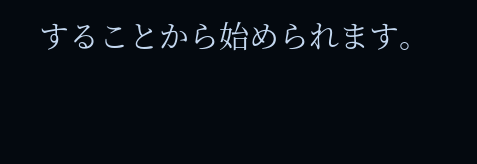することから始められます。